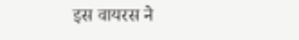इस वायरस ने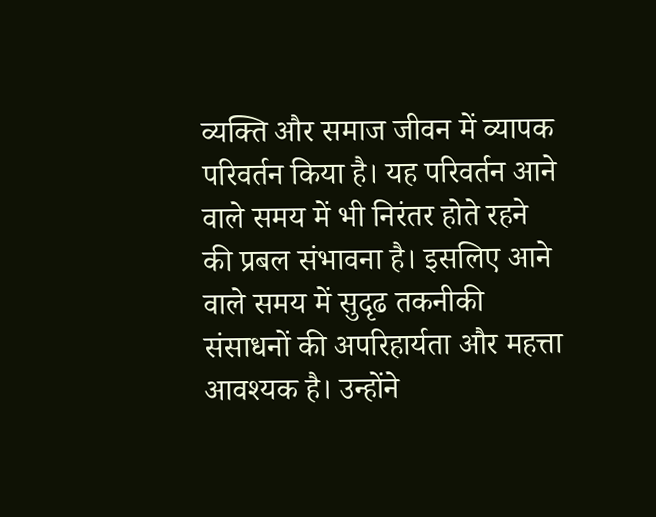व्यक्ति और समाज जीवन में व्यापक परिवर्तन किया है। यह परिवर्तन आने वाले समय में भी निरंतर होते रहने की प्रबल संभावना है। इसलिए आने वाले समय में सुदृढ तकनीकी संसाधनों की अपरिहार्यता और महत्ता आवश्यक है। उन्होंने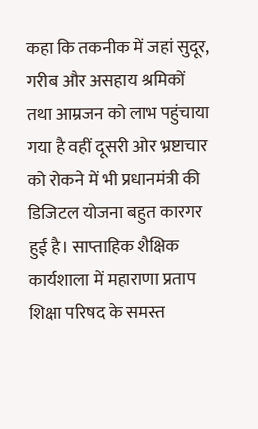कहा कि तकनीक में जहां सुदूर, गरीब और असहाय श्रमिकों तथा आम्रजन को लाभ पहुंचाया गया है वहीं दूसरी ओर भ्रष्टाचार को रोकने में भी प्रधानमंत्री की डिजिटल योजना बहुत कारगर हुई है। साप्ताहिक शैक्षिक कार्यशाला में महाराणा प्रताप शिक्षा परिषद के समस्त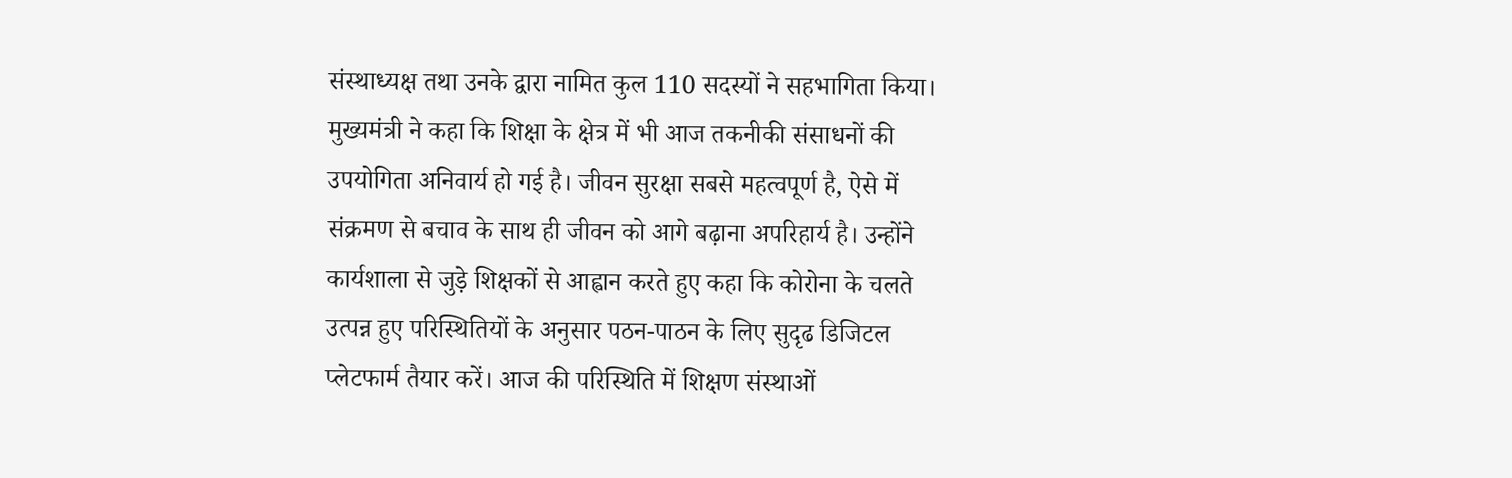संस्थाध्यक्ष तथा उनके द्वारा नामित कुल 110 सदस्यों ने सहभागिता किया।
मुख्यमंत्री ने कहा कि शिक्षा के क्षेत्र में भी आज तकनीकी संसाधनों की उपयोगिता अनिवार्य हो गई है। जीवन सुरक्षा सबसे महत्वपूर्ण है, ऐसे में संक्रमण से बचाव के साथ ही जीवन को आगे बढ़ाना अपरिहार्य है। उन्होंने कार्यशाला से जुड़े शिक्षकों से आह्वान करते हुए कहा कि कोरोना के चलते उत्पन्न हुए परिस्थितियों के अनुसार पठन-पाठन के लिए सुदृढ डिजिटल प्लेटफार्म तैयार करें। आज की परिस्थिति में शिक्षण संस्थाओं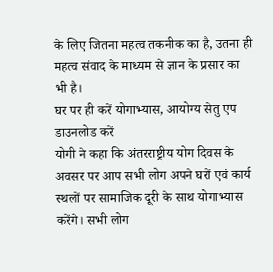के लिए जितना महत्व तकनीक का है, उतना ही महत्व संवाद के माध्यम से ज्ञान के प्रसार का भी है।
घर पर ही करें योगाभ्यास, आयोग्य सेतु एप डाउनलोड करें
योगी ने कहा कि अंतरराष्ट्रीय योग दिवस के अवसर पर आप सभी लोग अपने घरों एवं कार्य स्थलों पर सामाजिक दूरी के साथ योगाभ्यास करेंगे। सभी लोग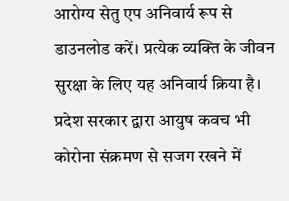आरोग्य सेतु एप अनिवार्य रूप से डाउनलोड करें। प्रत्येक व्यक्ति के जीवन सुरक्षा के लिए यह अनिवार्य क्रिया है। प्रदेश सरकार द्वारा आयुष कवच भी कोरोना संक्रमण से सजग रखने में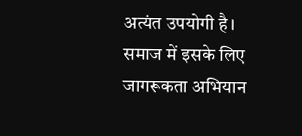अत्यंत उपयोगी है। समाज में इसके लिए जागरूकता अभियान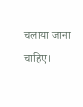चलाया जाना चाहिए।